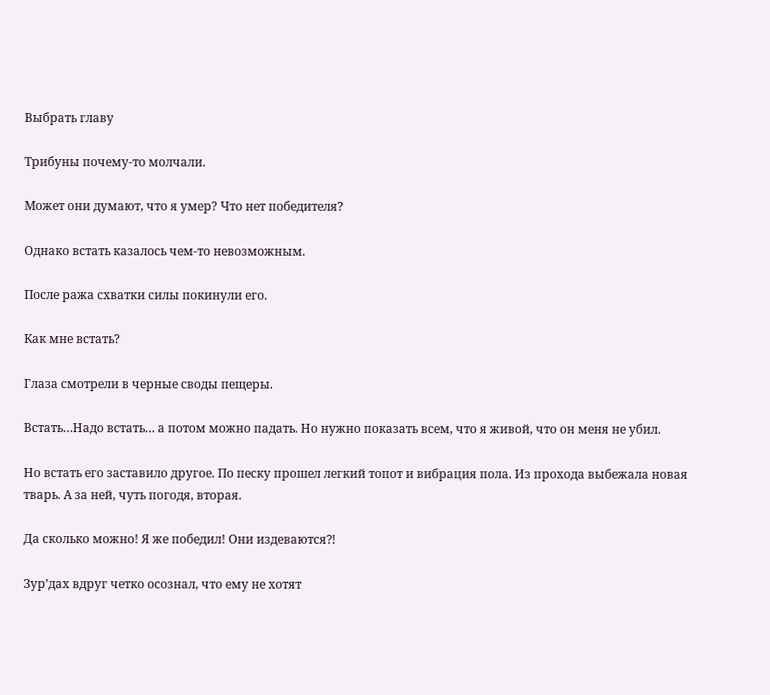Выбрать главу

Трибуны почему-то молчали.

Может они думают, что я умер? Что нет победителя?

Однако встать казалось чем-то невозможным.

После ража схватки силы покинули его.

Как мне встать?

Глаза смотрели в черные своды пещеры.

Встать…Надо встать… а потом можно падать. Но нужно показать всем, что я живой, что он меня не убил.

Но встать его заставило другое. По песку прошел легкий топот и вибрация пола. Из прохода выбежала новая тварь. А за ней, чуть погодя, вторая.

Да сколько можно! Я же победил! Они издеваются⁈

Зур’дах вдруг четко осознал, что ему не хотят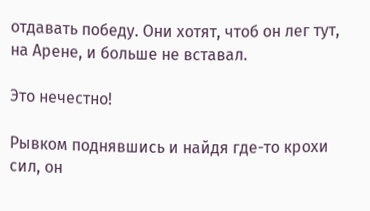отдавать победу. Они хотят, чтоб он лег тут, на Арене, и больше не вставал.

Это нечестно!

Рывком поднявшись и найдя где-то крохи сил, он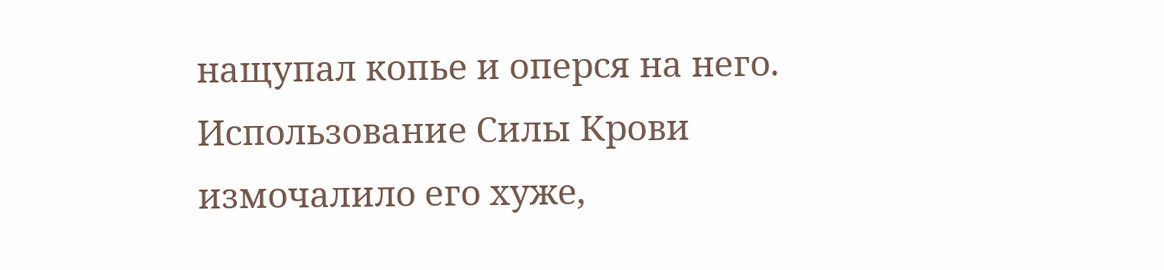нащупал копье и оперся на него. Использование Силы Крови измочалило его хуже,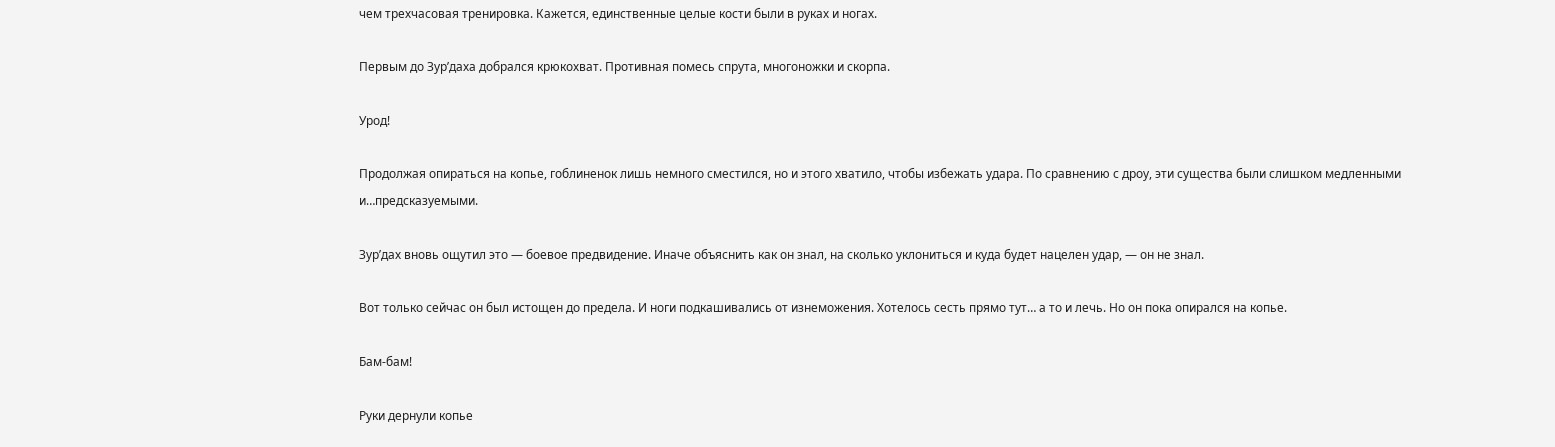чем трехчасовая тренировка. Кажется, единственные целые кости были в руках и ногах.

Первым до Зур’даха добрался крюкохват. Противная помесь спрута, многоножки и скорпа.

Урод!

Продолжая опираться на копье, гоблиненок лишь немного сместился, но и этого хватило, чтобы избежать удара. По сравнению с дроу, эти существа были слишком медленными и…предсказуемыми.

Зур’дах вновь ощутил это — боевое предвидение. Иначе объяснить как он знал, на сколько уклониться и куда будет нацелен удар, — он не знал.

Вот только сейчас он был истощен до предела. И ноги подкашивались от изнеможения. Хотелось сесть прямо тут… а то и лечь. Но он пока опирался на копье.

Бам-бам!

Руки дернули копье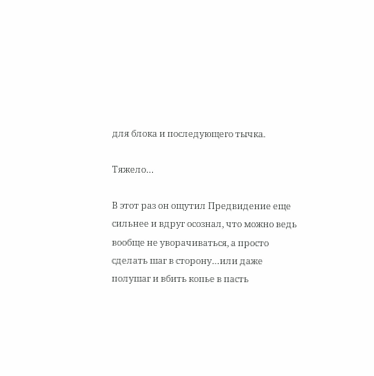для блока и последующего тычка.

Тяжело…

В этот раз он ощутил Предвидение еще сильнее и вдруг осознал, что можно ведь вообще не уворачиваться, а просто сделать шаг в сторону…или даже полушаг и вбить копье в пасть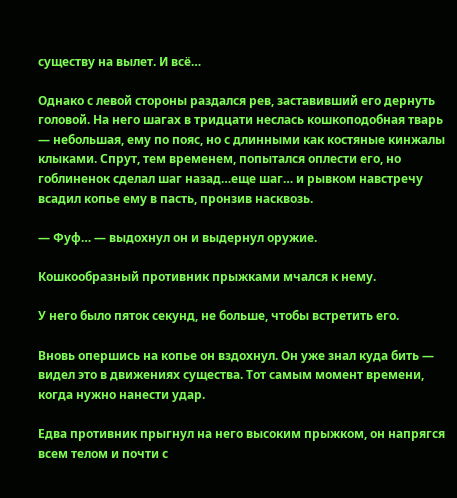существу на вылет. И всё…

Однако с левой стороны раздался рев, заставивший его дернуть головой. На него шагах в тридцати неслась кошкоподобная тварь — небольшая, ему по пояс, но с длинными как костяные кинжалы клыками. Спрут, тем временем, попытался оплести его, но гоблиненок сделал шаг назад…еще шаг… и рывком навстречу всадил копье ему в пасть, пронзив насквозь.

— Фуф… — выдохнул он и выдернул оружие.

Кошкообразный противник прыжками мчался к нему.

У него было пяток секунд, не больше, чтобы встретить его.

Вновь опершись на копье он вздохнул. Он уже знал куда бить — видел это в движениях существа. Тот самым момент времени, когда нужно нанести удар.

Едва противник прыгнул на него высоким прыжком, он напрягся всем телом и почти с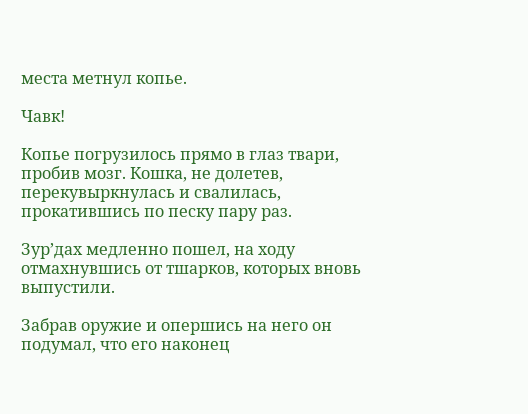места метнул копье.

Чавк!

Копье погрузилось прямо в глаз твари, пробив мозг. Кошка, не долетев, перекувыркнулась и свалилась, прокатившись по песку пару раз.

Зур’дах медленно пошел, на ходу отмахнувшись от тшарков, которых вновь выпустили.

Забрав оружие и опершись на него он подумал, что его наконец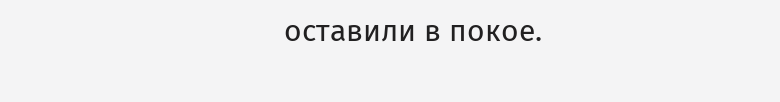оставили в покое.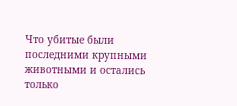Что убитые были последними крупными животными и остались только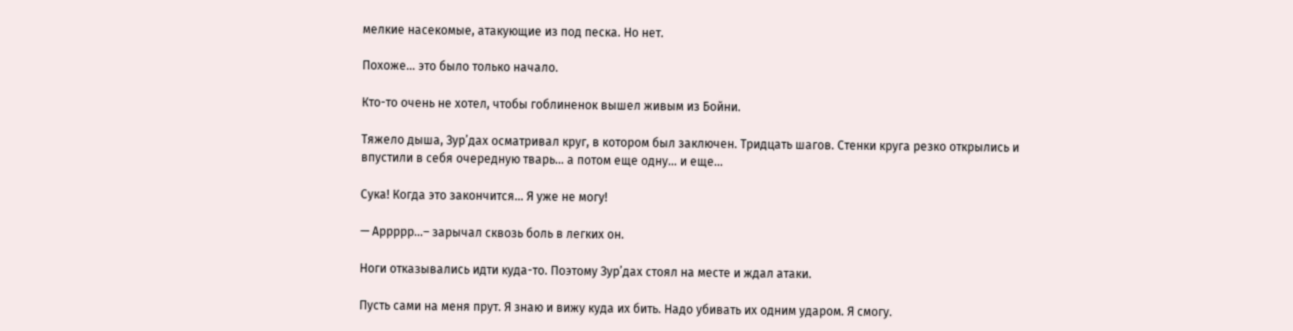мелкие насекомые, атакующие из под песка. Но нет.

Похоже… это было только начало.

Кто-то очень не хотел, чтобы гоблиненок вышел живым из Бойни.

Тяжело дыша, Зур’дах осматривал круг, в котором был заключен. Тридцать шагов. Стенки круга резко открылись и впустили в себя очередную тварь… а потом еще одну… и еще…

Сука! Когда это закончится… Я уже не могу!

— Аррррр…– зарычал сквозь боль в легких он.

Ноги отказывались идти куда-то. Поэтому Зур’дах стоял на месте и ждал атаки.

Пусть сами на меня прут. Я знаю и вижу куда их бить. Надо убивать их одним ударом. Я смогу.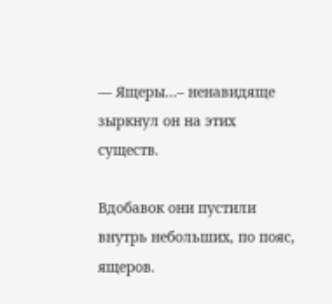— Ящеры…– ненавидяще зыркнул он на этих существ.

Вдобавок они пустили внутрь небольших, по пояс, ящеров.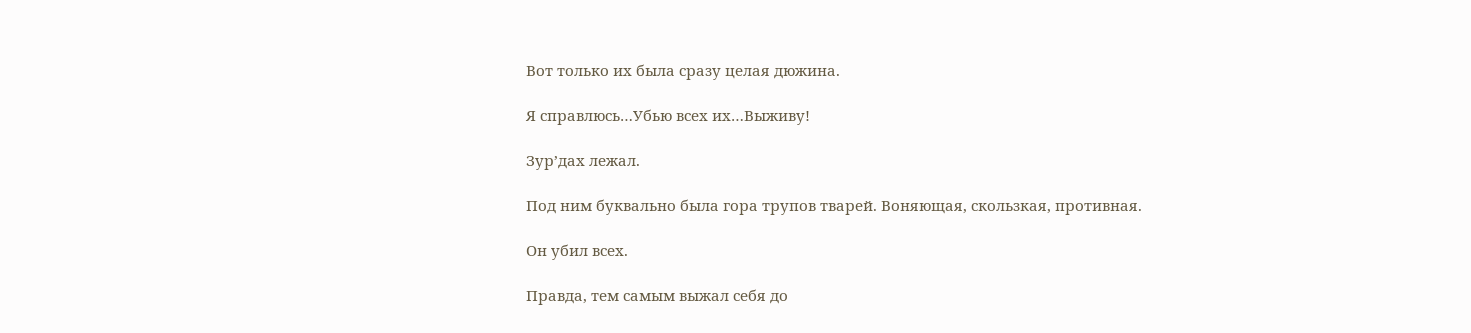Вот только их была сразу целая дюжина.

Я справлюсь…Убью всех их…Выживу!

Зур’дах лежал.

Под ним буквально была гора трупов тварей. Воняющая, скользкая, противная.

Он убил всех.

Правда, тем самым выжал себя до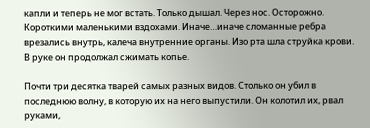капли и теперь не мог встать. Только дышал. Через нос. Осторожно. Короткими маленькими вздохами. Иначе…иначе сломанные ребра врезались внутрь, калеча внутренние органы. Изо рта шла струйка крови. В руке он продолжал сжимать копье.

Почти три десятка тварей самых разных видов. Столько он убил в последнюю волну, в которую их на него выпустили. Он колотил их, рвал руками,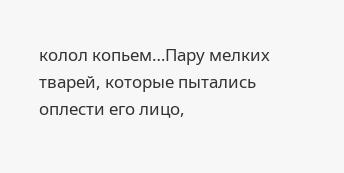колол копьем…Пару мелких тварей, которые пытались оплести его лицо,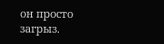он просто загрыз.